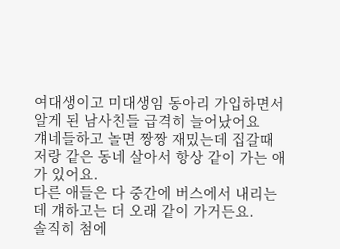여대생이고 미대생임 동아리 가입하면서 알게 된 남사친들 급격히 늘어났어요
걔네들하고 놀면 짱짱 재밌는데 집갈때 저랑 같은 동네 살아서 항상 같이 가는 애가 있어요.
다른 애들은 다 중간에 버스에서 내리는 데 걔하고는 더 오래 같이 가거든요.
솔직히 첨에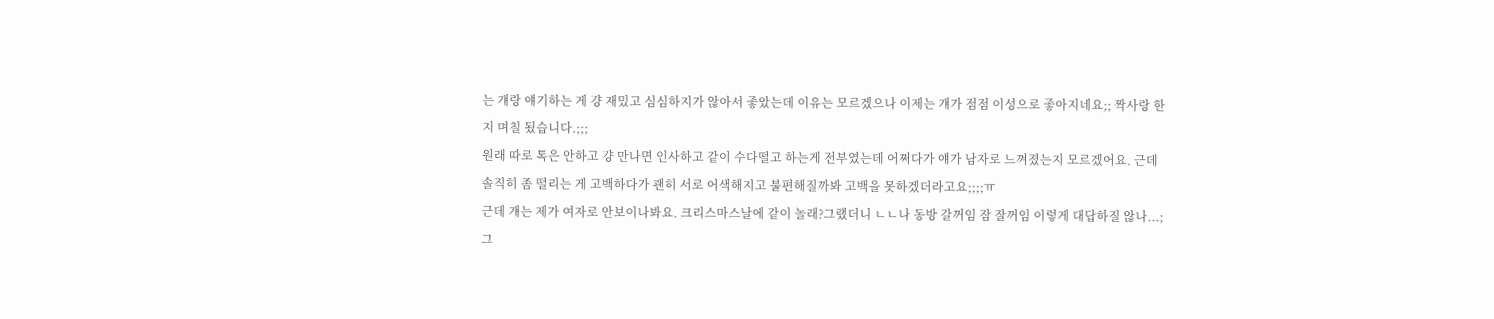는 걔랑 얘기하는 게 걍 재밌고 심심하지가 않아서 좋았는데 이유는 모르겠으나 이제는 걔가 점점 이성으로 좋아지네요;; 짝사랑 한지 며칠 됬습니다.;;;
원래 따로 톡은 안하고 걍 만나면 인사하고 같이 수다떨고 하는게 전부였는데 어쩌다가 얘가 남자로 느껴졌는지 모르겠어요. 근데 솔직히 좀 떨리는 게 고백하다가 괜히 서로 어색해지고 불편해질까봐 고백을 못하겠더라고요;;;;ㅠ
근데 걔는 제가 여자로 안보이나봐요. 크리스마스날에 같이 놀래?그랬더니 ㄴㄴ나 동방 갈꺼임 잠 잘꺼임 이렇게 대답하질 않나...;
그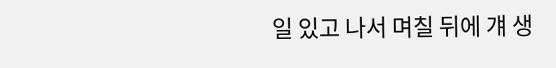일 있고 나서 며칠 뒤에 걔 생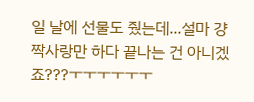일 날에 선물도 줬는데...설마 걍 짝사랑만 하다 끝나는 건 아니겠죠???ㅜㅜㅜㅜㅜㅜ